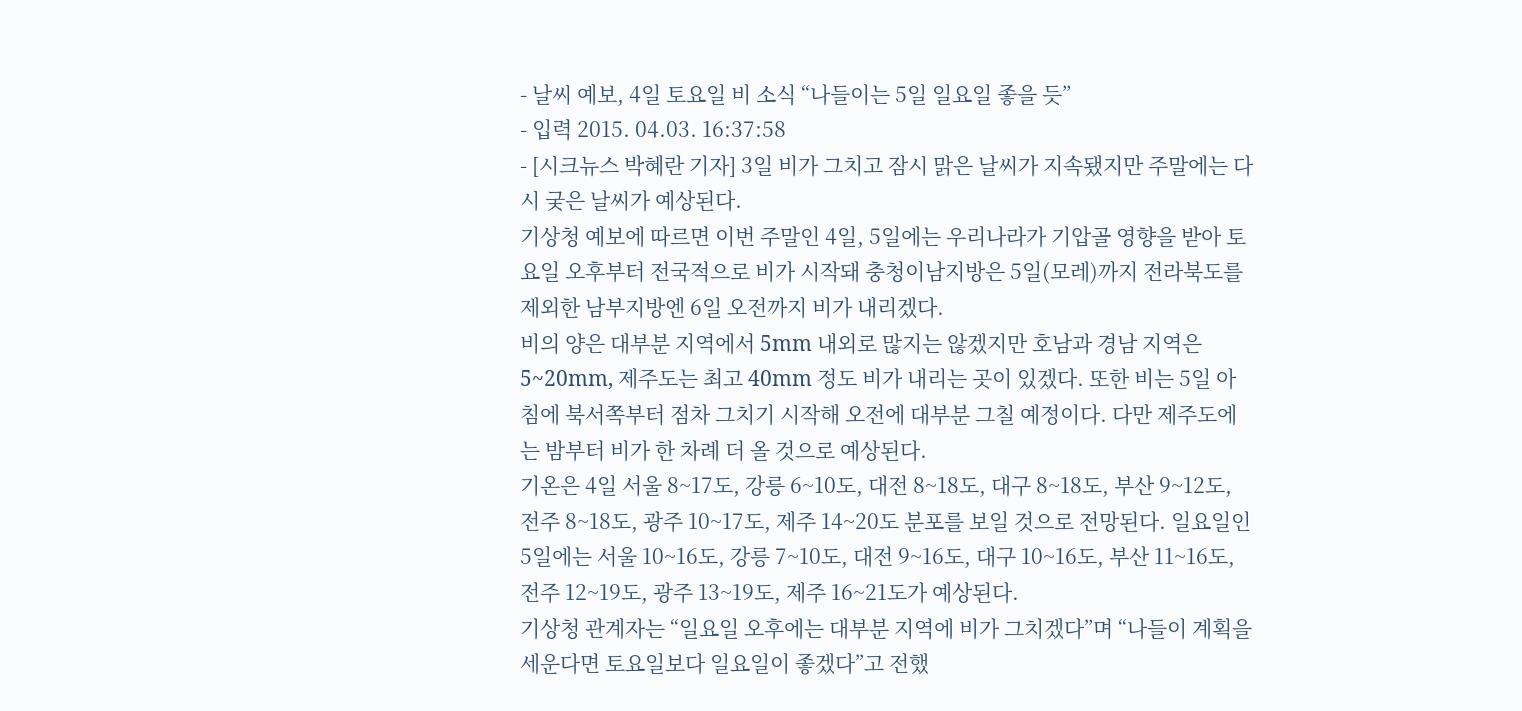- 날씨 예보, 4일 토요일 비 소식 “나들이는 5일 일요일 좋을 듯”
- 입력 2015. 04.03. 16:37:58
- [시크뉴스 박혜란 기자] 3일 비가 그치고 잠시 맑은 날씨가 지속됐지만 주말에는 다시 궂은 날씨가 예상된다.
기상청 예보에 따르면 이번 주말인 4일, 5일에는 우리나라가 기압골 영향을 받아 토요일 오후부터 전국적으로 비가 시작돼 충청이남지방은 5일(모레)까지 전라북도를 제외한 남부지방엔 6일 오전까지 비가 내리겠다.
비의 양은 대부분 지역에서 5mm 내외로 많지는 않겠지만 호남과 경남 지역은 5~20mm, 제주도는 최고 40mm 정도 비가 내리는 곳이 있겠다. 또한 비는 5일 아침에 북서쪽부터 점차 그치기 시작해 오전에 대부분 그칠 예정이다. 다만 제주도에는 밤부터 비가 한 차례 더 올 것으로 예상된다.
기온은 4일 서울 8~17도, 강릉 6~10도, 대전 8~18도, 대구 8~18도, 부산 9~12도, 전주 8~18도, 광주 10~17도, 제주 14~20도 분포를 보일 것으로 전망된다. 일요일인 5일에는 서울 10~16도, 강릉 7~10도, 대전 9~16도, 대구 10~16도, 부산 11~16도, 전주 12~19도, 광주 13~19도, 제주 16~21도가 예상된다.
기상청 관계자는 “일요일 오후에는 대부분 지역에 비가 그치겠다”며 “나들이 계획을 세운다면 토요일보다 일요일이 좋겠다”고 전했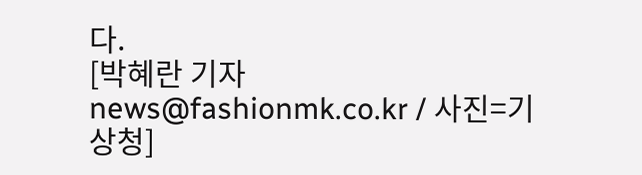다.
[박혜란 기자 news@fashionmk.co.kr / 사진=기상청]